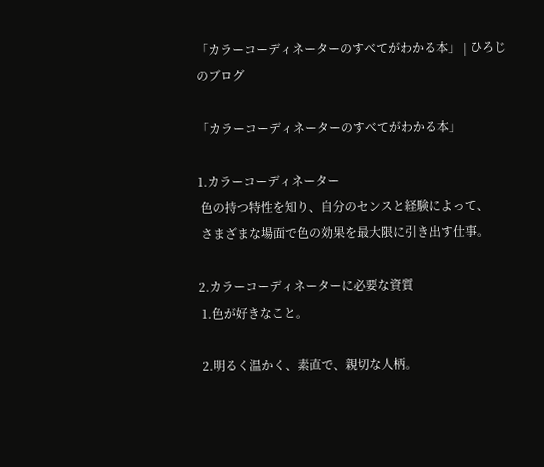「カラーコーディネーターのすべてがわかる本」 | ひろじのブログ

「カラーコーディネーターのすべてがわかる本」

1.カラーコーディネーター
 色の持つ特性を知り、自分のセンスと経験によって、
 さまざまな場面で色の効果を最大限に引き出す仕事。

2.カラーコーディネーターに必要な資質
 1.色が好きなこと。

 2.明るく温かく、素直で、親切な人柄。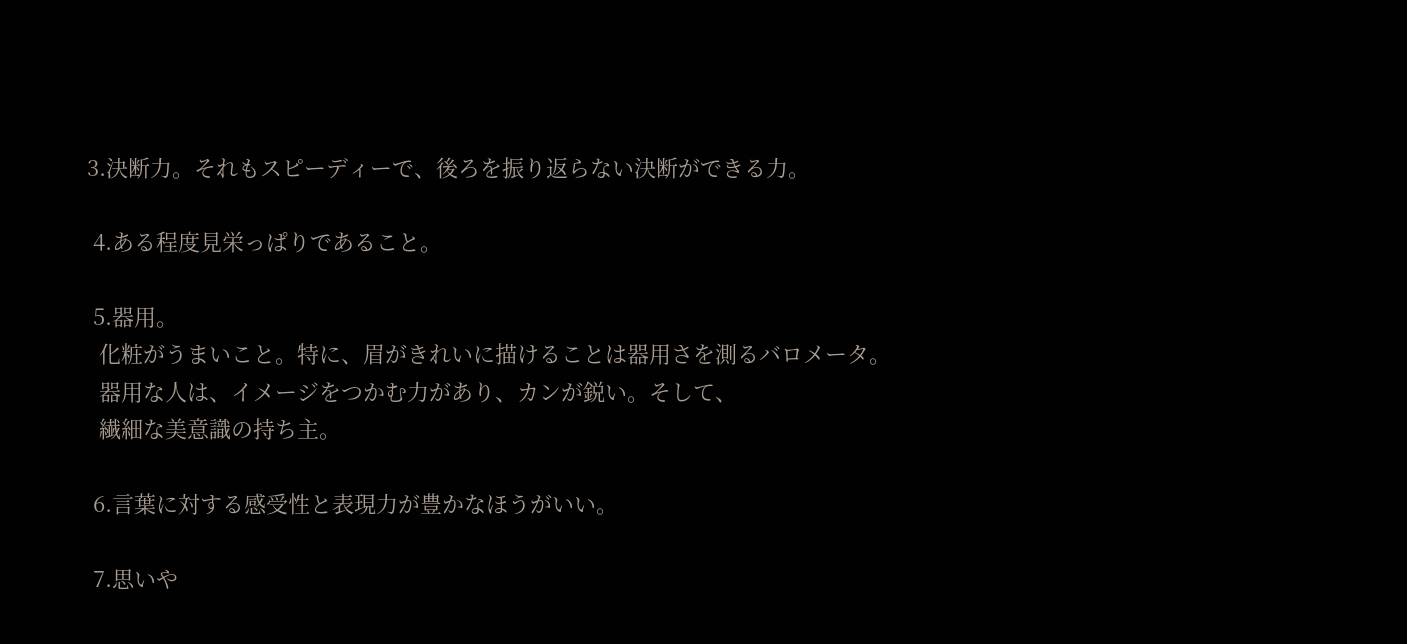3.決断力。それもスピーディーで、後ろを振り返らない決断ができる力。

 4.ある程度見栄っぱりであること。

 5.器用。
  化粧がうまいこと。特に、眉がきれいに描けることは器用さを測るバロメータ。
  器用な人は、イメージをつかむ力があり、カンが鋭い。そして、
  繊細な美意識の持ち主。

 6.言葉に対する感受性と表現力が豊かなほうがいい。

 7.思いや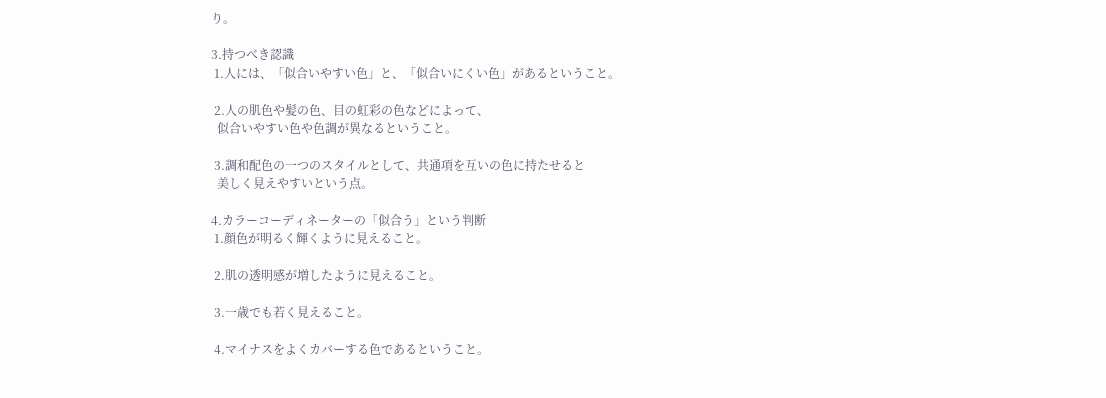り。

3.持つべき認識
 1.人には、「似合いやすい色」と、「似合いにくい色」があるということ。

 2.人の肌色や髪の色、目の虹彩の色などによって、
  似合いやすい色や色調が異なるということ。

 3.調和配色の一つのスタイルとして、共通項を互いの色に持たせると
  美しく見えやすいという点。

4.カラーコーディネーターの「似合う」という判断
 1.顔色が明るく輝くように見えること。

 2.肌の透明感が増したように見えること。

 3.一歳でも若く見えること。

 4.マイナスをよくカバーする色であるということ。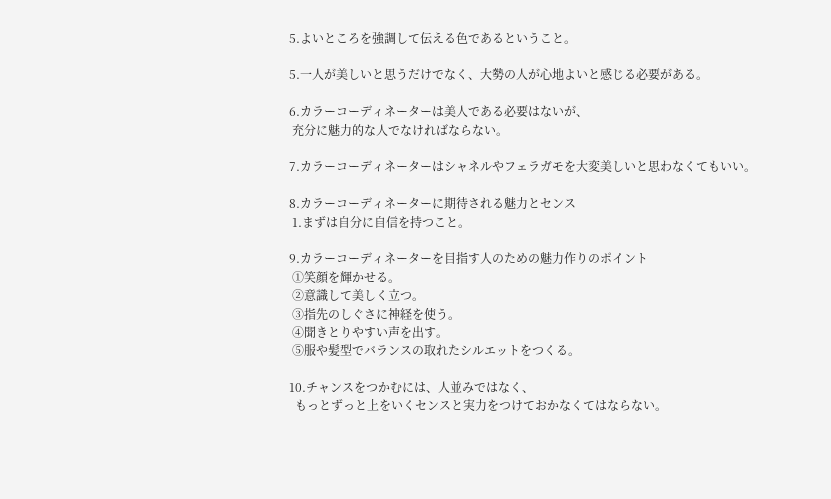5.よいところを強調して伝える色であるということ。

5.一人が美しいと思うだけでなく、大勢の人が心地よいと感じる必要がある。

6.カラーコーディネーターは美人である必要はないが、
 充分に魅力的な人でなければならない。

7.カラーコーディネーターはシャネルやフェラガモを大変美しいと思わなくてもいい。

8.カラーコーディネーターに期待される魅力とセンス
 1.まずは自分に自信を持つこと。

9.カラーコーディネーターを目指す人のための魅力作りのポイント
 ①笑顔を輝かせる。
 ②意識して美しく立つ。
 ③指先のしぐさに神経を使う。
 ④聞きとりやすい声を出す。
 ⑤服や髪型でバランスの取れたシルエットをつくる。

10.チャンスをつかむには、人並みではなく、
  もっとずっと上をいくセンスと実力をつけておかなくてはならない。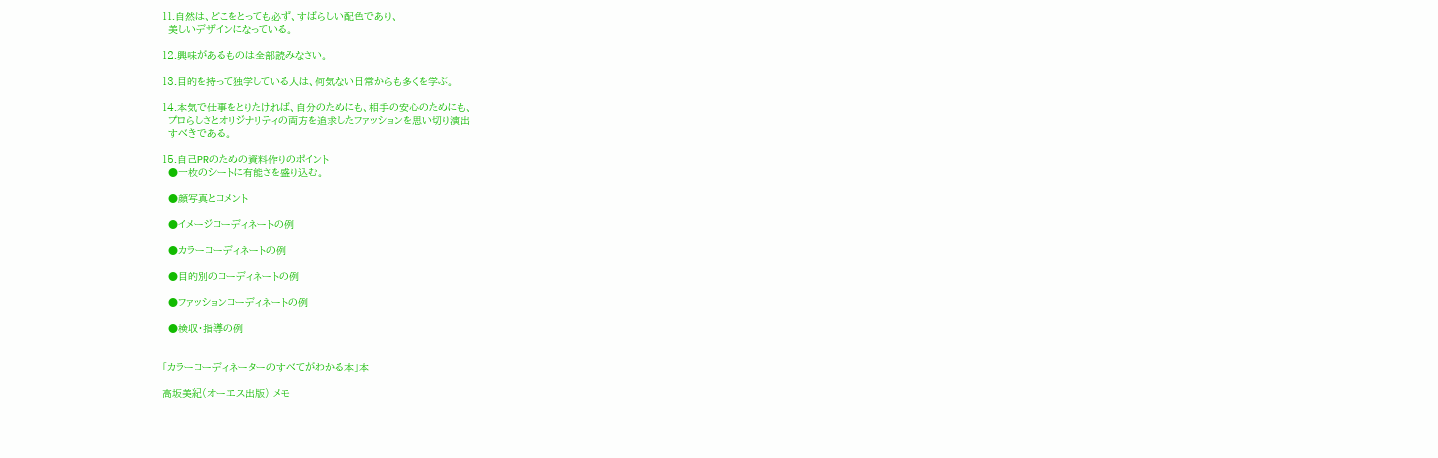11.自然は、どこをとっても必ず、すばらしい配色であり、
  美しいデザインになっている。

12.興味があるものは全部読みなさい。

13.目的を持って独学している人は、何気ない日常からも多くを学ぶ。

14.本気で仕事をとりたければ、自分のためにも、相手の安心のためにも、
  プロらしさとオリジナリティの両方を追求したファッションを思い切り演出
  すべきである。

15.自己PRのための資料作りのポイント
  ●一枚のシートに有能さを盛り込む。

  ●顔写真とコメント

  ●イメージコーディネートの例

  ●カラーコーディネートの例

  ●目的別のコーディネートの例

  ●ファッションコーディネートの例

  ●検収・指導の例


「カラーコーディネーターのすべてがわかる本」本

高坂美紀(オーエス出版) メモ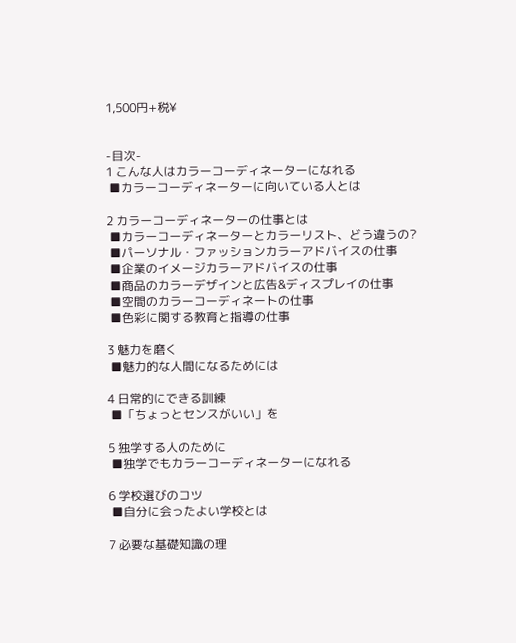1,500円+税¥


-目次-
1 こんな人はカラーコーディネーターになれる
 ■カラーコーディネーターに向いている人とは

2 カラーコーディネーターの仕事とは
 ■カラーコーディネーターとカラーリスト、どう違うの?
 ■パーソナル・ファッションカラーアドバイスの仕事
 ■企業のイメージカラーアドバイスの仕事
 ■商品のカラーデザインと広告&ディスプレイの仕事
 ■空間のカラーコーディネートの仕事
 ■色彩に関する教育と指導の仕事

3 魅力を磨く
 ■魅力的な人間になるためには

4 日常的にできる訓練
 ■「ちょっとセンスがいい」を

5 独学する人のために
 ■独学でもカラーコーディネーターになれる

6 学校選びのコツ
 ■自分に会ったよい学校とは

7 必要な基礎知識の理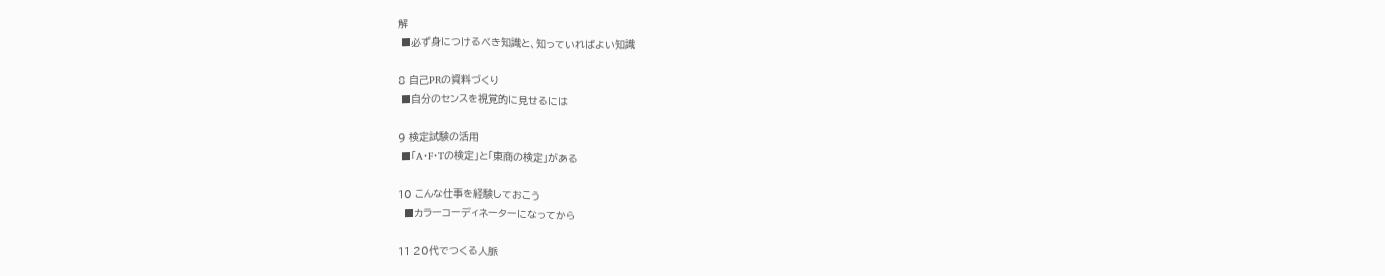解
 ■必ず身につけるべき知識と、知っていればよい知識

8 自己PRの資料づくり
 ■自分のセンスを視覚的に見せるには

9 検定試験の活用
 ■「A・F・Tの検定」と「東商の検定」がある

10 こんな仕事を経験しておこう
  ■カラーコーディネーターになってから

11 20代でつくる人脈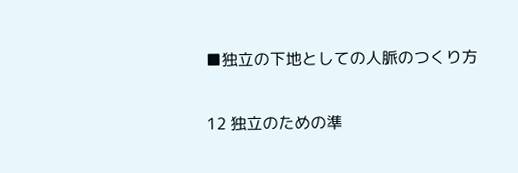■独立の下地としての人脈のつくり方

12 独立のための準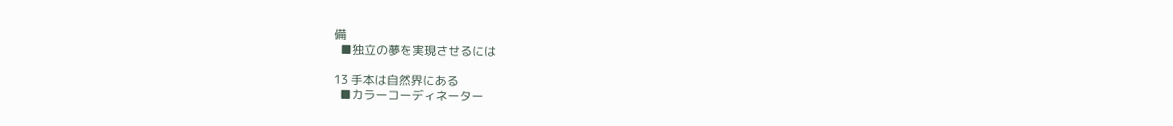備
  ■独立の夢を実現させるには

13 手本は自然界にある
  ■カラーコーディネーター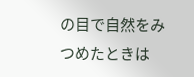の目で自然をみつめたときは